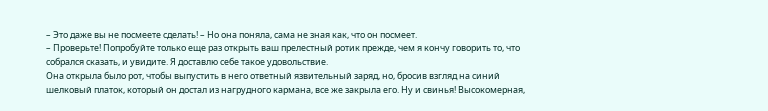– Это даже вы не посмеете сделать! – Но она поняла, сама не зная как, что он посмеет.
– Проверьте! Попробуйте только еще раз открыть ваш прелестный ротик прежде, чем я кончу говорить то, что собрался сказать, и увидите. Я доставлю себе такое удовольствие.
Она открыла было рот, чтобы выпустить в него ответный язвительный заряд, но, бросив взгляд на синий шелковый платок, который он достал из нагрудного кармана, все же закрыла его. Ну и свинья! Высокомерная,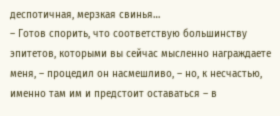деспотичная, мерзкая свинья…
– Готов спорить, что соответствую большинству эпитетов, которыми вы сейчас мысленно награждаете меня, – процедил он насмешливо, – но, к несчастью, именно там им и предстоит оставаться – в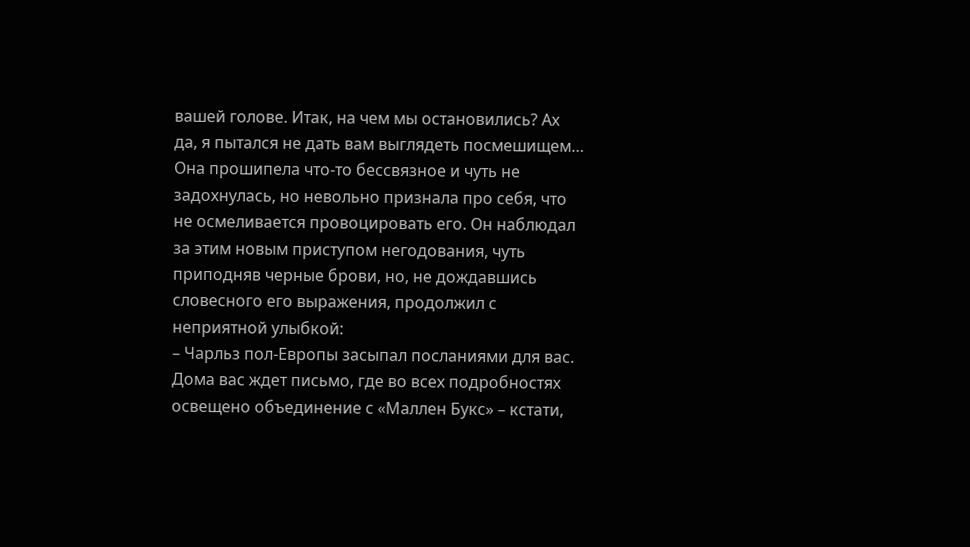вашей голове. Итак, на чем мы остановились? Ах да, я пытался не дать вам выглядеть посмешищем…
Она прошипела что-то бессвязное и чуть не задохнулась, но невольно признала про себя, что не осмеливается провоцировать его. Он наблюдал за этим новым приступом негодования, чуть приподняв черные брови, но, не дождавшись словесного его выражения, продолжил с неприятной улыбкой:
– Чарльз пол-Европы засыпал посланиями для вас. Дома вас ждет письмо, где во всех подробностях освещено объединение с «Маллен Букс» – кстати,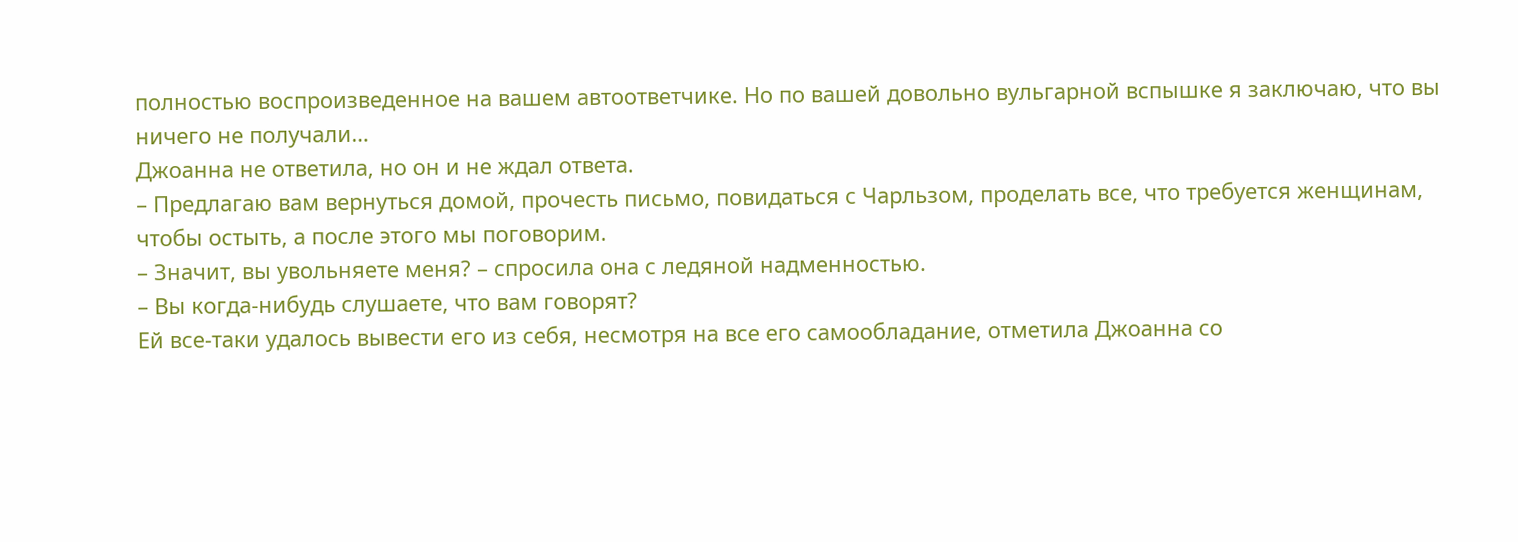полностью воспроизведенное на вашем автоответчике. Но по вашей довольно вульгарной вспышке я заключаю, что вы ничего не получали…
Джоанна не ответила, но он и не ждал ответа.
– Предлагаю вам вернуться домой, прочесть письмо, повидаться с Чарльзом, проделать все, что требуется женщинам, чтобы остыть, а после этого мы поговорим.
– Значит, вы увольняете меня? – спросила она с ледяной надменностью.
– Вы когда-нибудь слушаете, что вам говорят?
Ей все-таки удалось вывести его из себя, несмотря на все его самообладание, отметила Джоанна со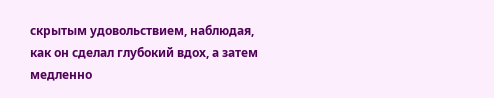скрытым удовольствием, наблюдая, как он сделал глубокий вдох, а затем медленно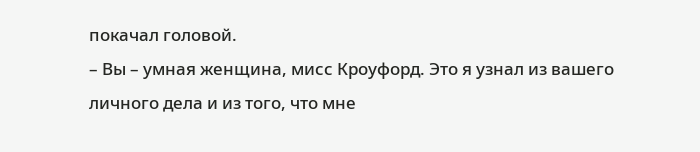покачал головой.
– Вы – умная женщина, мисс Кроуфорд. Это я узнал из вашего личного дела и из того, что мне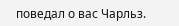поведал о вас Чарльз.